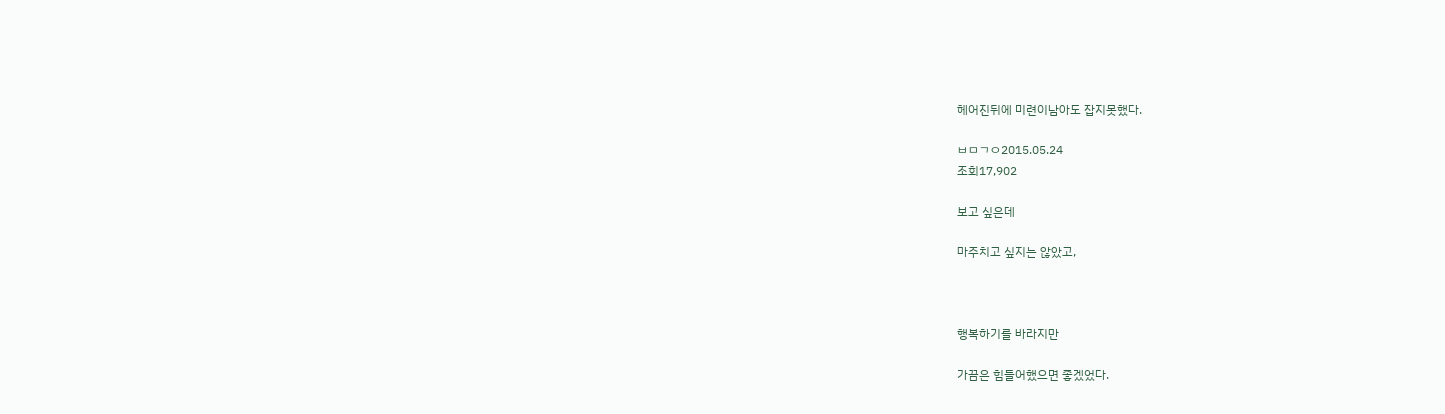헤어진뒤에 미련이남아도 잡지못했다.

ㅂㅁㄱㅇ2015.05.24
조회17,902

보고 싶은데

마주치고 싶지는 않았고,



행복하기를 바라지만

가끔은 힘들어했으면 좋겠었다.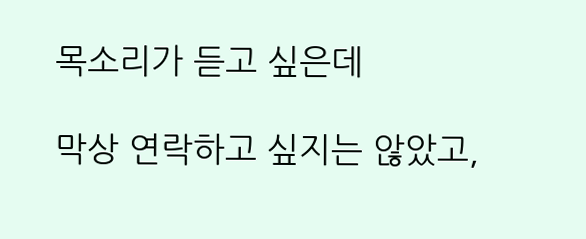목소리가 듣고 싶은데

막상 연락하고 싶지는 않았고,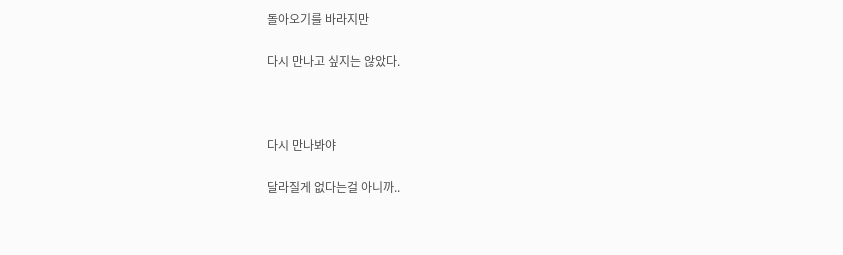돌아오기를 바라지만

다시 만나고 싶지는 않았다.



다시 만나봐야

달라질게 없다는걸 아니까..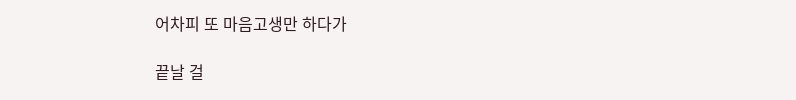어차피 또 마음고생만 하다가

끝날 걸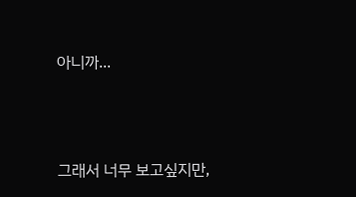아니까...



그래서 너무 보고싶지만,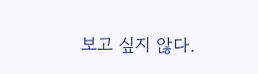보고 싶지 않다.